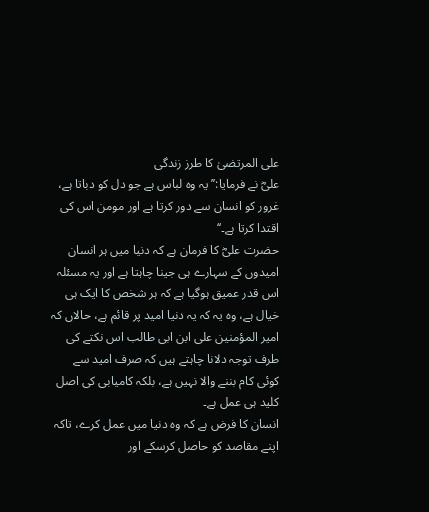علی المرتضیٰ کا طرز زندگی
علیؓ نے فرمایا:’’یہ وہ لباس ہے جو دل کو دباتا ہے، غرور کو انسان سے دور کرتا ہے اور مومن اس کی اقتدا کرتا ہے۔‘‘
حضرت علیؓ کا فرمان ہے کہ دنیا میں ہر انسان امیدوں کے سہارے ہی جینا چاہتا ہے اور یہ مسئلہ اس قدر عمیق ہوگیا ہے کہ ہر شخص کا ایک ہی خیال ہے، وہ یہ کہ یہ دنیا امید پر قائم ہے، حالاں کہ امیر المؤمنین علی ابن ابی طالب اس نکتے کی طرف توجہ دلانا چاہتے ہیں کہ صرف امید سے کوئی کام بننے والا نہیں ہے، بلکہ کامیابی کی اصل کلید ہی عمل ہے۔
انسان کا فرض ہے کہ وہ دنیا میں عمل کرے، تاکہ اپنے مقاصد کو حاصل کرسکے اور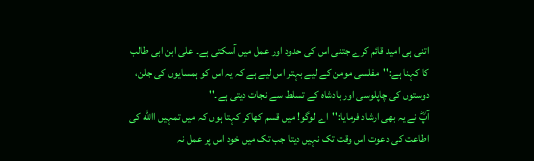اتنی ہی امید قائم کرے جتنی اس کی حدود اور عمل میں آسکتی ہے۔ علی ابن ابی طالب کا کہنا ہے:''مفلسی مومن کے لیے بہتر اس لیے ہے کہ یہ اس کو ہمسایوں کی جلن، دوستوں کی چاپلوسی اور بادشاہ کے تسلط سے نجات دیتی ہے۔''
آپؓ نے یہ بھی ارشاد فرمایا:''اے لوگو! میں قسم کھاکر کہتا ہوں کہ میں تمہیں االله کی اطاعت کی دعوت اس وقت تک نہیں دیتا جب تک میں خود اس پر عمل نہ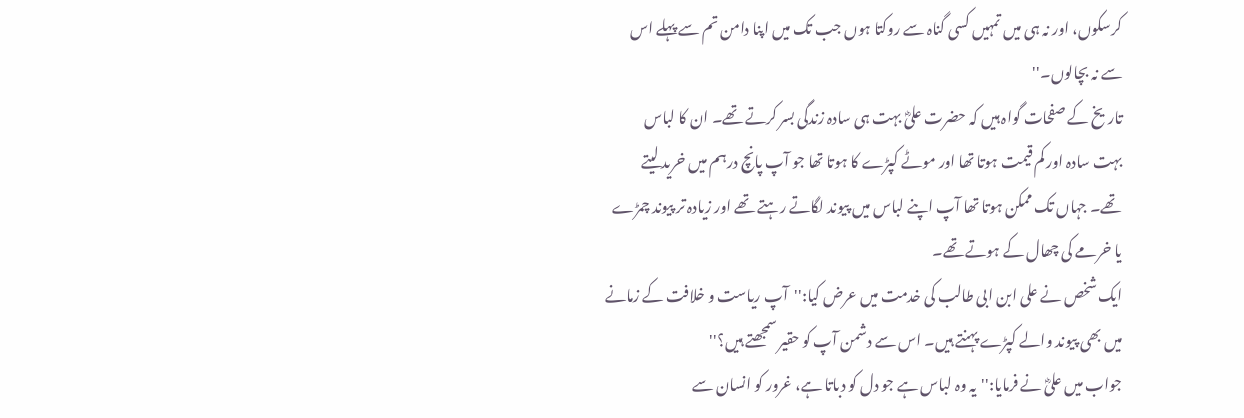کرسکوں، اور نہ ہی میں تمہیں کسی گناہ سے روکتا ہوں جب تک میں اپنا دامن تم سے پہلے اس سے نہ بچالوں۔''
تاریخ کے صفحات گواہ ہیں کہ حضرت علیؓ بہت ہی سادہ زندگی بسر کرتے تھے۔ ان کا لباس بہت سادہ اور کم قیمت ہوتا تھا اور موٹے کپڑے کا ہوتا تھا جو آپ پانچ درہم میں خرید لیتے تھے۔ جہاں تک ممکن ہوتا تھا آپ اپنے لباس میں پیوند لگاتے رہتے تھے اور زیادہ تر پیوند چمڑے یا خرمے کی چھال کے ہوتے تھے۔
ایک شخص نے علی ابن ابی طالب کی خدمت میں عرض کیا:''آپ ریاست و خلافت کے زمانے میں بھی پیوند والے کپڑے پہنتے ہیں۔ اس سے دشمن آپ کو حقیر سمجھتے ہیں؟''
جواب میں علیؓ نے فرمایا:''یہ وہ لباس ہے جو دل کو دباتا ہے، غرور کو انسان سے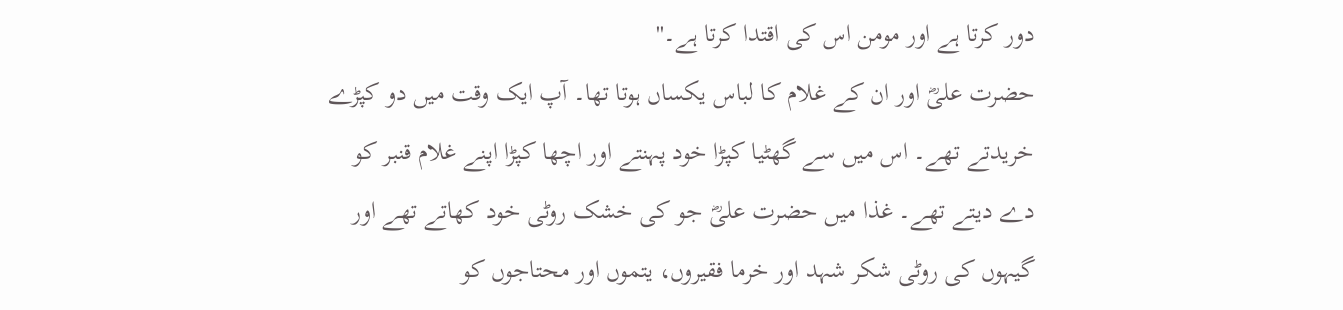دور کرتا ہے اور مومن اس کی اقتدا کرتا ہے۔''
حضرت علیؓ اور ان کے غلام کا لباس یکساں ہوتا تھا۔ آپ ایک وقت میں دو کپڑے خریدتے تھے۔ اس میں سے گھٹیا کپڑا خود پہنتے اور اچھا کپڑا اپنے غلام قنبر کو دے دیتے تھے۔ غذا میں حضرت علیؓ جو کی خشک روٹی خود کھاتے تھے اور گیہوں کی روٹی شکر شہد اور خرما فقیروں، یتموں اور محتاجوں کو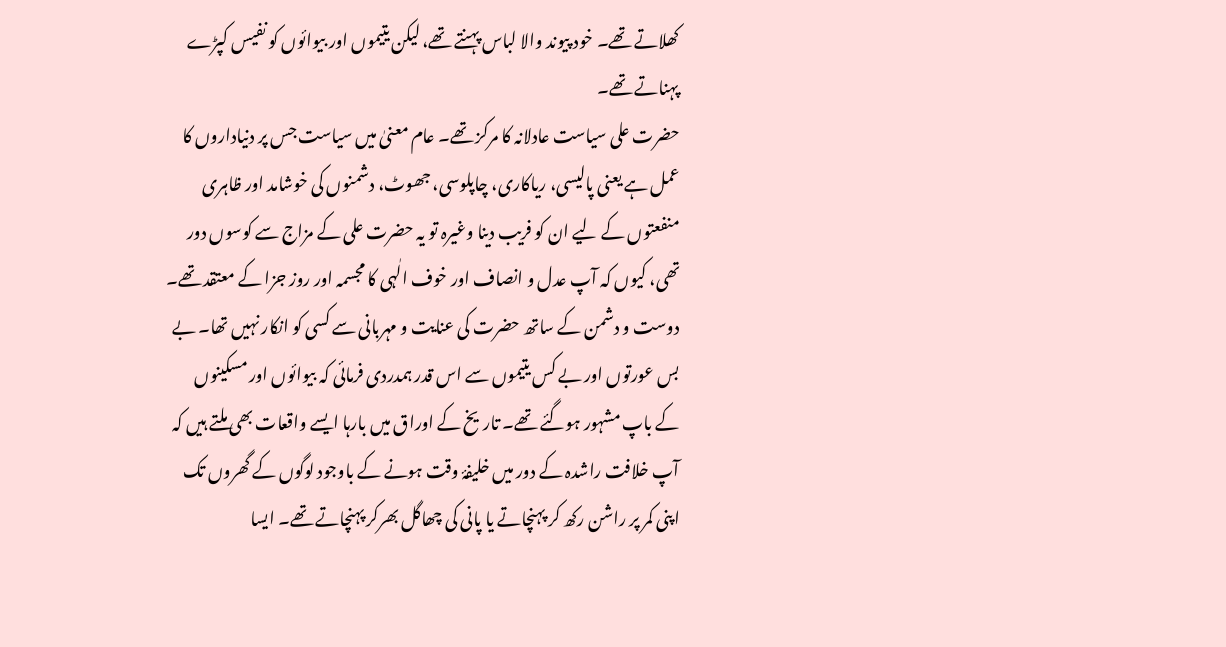کھلاتے تھے۔ خود پیوند والا لباس پہنتے تھے، لیکن یتیموں اور بیوائوں کو نفیس کپڑے پہناتے تھے۔
حضرت علی سیاست عادلانہ کا مرکز تھے۔ عام معنیٰ میں سیاست جس پر دنیاداروں کا عمل ہے یعنی پالیسی، ریاکاری، چاپلوسی، جھوٹ، دشمنوں کی خوشامد اور ظاہری منفعتوں کے لیے ان کو فریب دینا وغیرہ تو یہ حضرت علی کے مزاج سے کوسوں دور تھی، کیوں کہ آپ عدل و انصاف اور خوف الٰہی کا مجسمہ اور روز جزا کے معتقد تھے۔ دوست و دشمن کے ساتھ حضرت کی عنایت و مہربانی سے کسی کو انکار نہیں تھا۔ بے بس عورتوں اور بے کس یتیموں سے اس قدر ہمدردی فرمائی کہ بیوائوں اور مسکینوں کے باپ مشہور ہوگئے تھے۔ تاریخ کے اوراق میں بارہا ایسے واقعات بھی ملتے ہیں کہ آپ خلافت راشدہ کے دور میں خلیفۂ وقت ہونے کے باوجود لوگوں کے گھروں تک اپنی کمر پر راشن رکھ کر پہنچاتے یا پانی کی چھاگل بھرکر پہنچاتے تھے۔ ایسا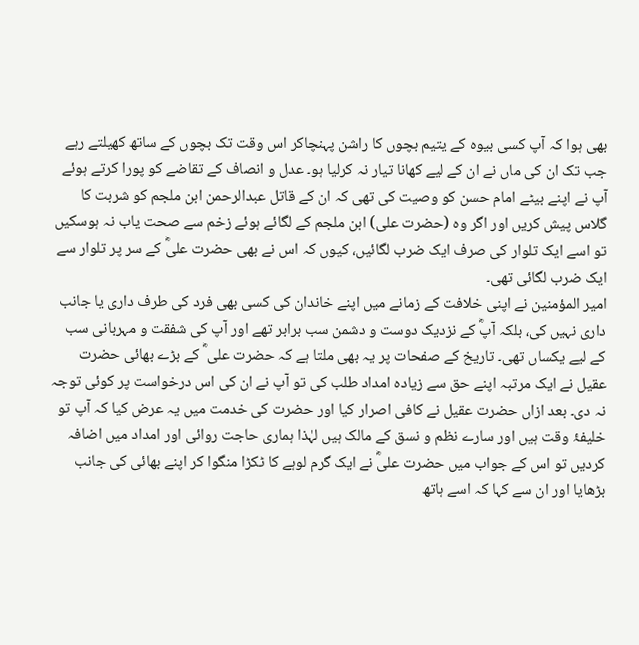بھی ہوا کہ آپ کسی بیوہ کے یتیم بچوں کا راشن پہنچاکر اس وقت تک بچوں کے ساتھ کھیلتے رہے جب تک ان کی ماں نے ان کے لیے کھانا تیار نہ کرلیا ہو۔ عدل و انصاف کے تقاضے کو پورا کرتے ہوئے آپ نے اپنے بیٹے امام حسن کو وصیت کی تھی کہ ان کے قاتل عبدالرحمن ابن ملجم کو شربت کا گلاس پیش کریں اور اگر وہ (حضرت علی) ابن ملجم کے لگائے ہوئے زخم سے صحت یاب نہ ہوسکیں تو اسے ایک تلوار کی صرف ایک ضرب لگائیں، کیوں کہ اس نے بھی حضرت علیؓ کے سر پر تلوار سے ایک ضرب لگائی تھی۔
امیر المؤمنین نے اپنی خلافت کے زمانے میں اپنے خاندان کی کسی بھی فرد کی طرف داری یا جانب داری نہیں کی، بلکہ آپؓ کے نزدیک دوست و دشمن سب برابر تھے اور آپ کی شفقت و مہربانی سب کے لیے یکساں تھی۔ تاریخ کے صفحات پر یہ بھی ملتا ہے کہ حضرت علی ؓ کے بڑے بھائی حضرت عقیل نے ایک مرتبہ اپنے حق سے زیادہ امداد طلب کی تو آپ نے ان کی اس درخواست پر کوئی توجہ نہ دی۔ بعد ازاں حضرت عقیل نے کافی اصرار کیا اور حضرت کی خدمت میں یہ عرض کیا کہ آپ تو خلیفۂ وقت ہیں اور سارے نظم و نسق کے مالک ہیں لہٰذا ہماری حاجت روائی اور امداد میں اضافہ کردیں تو اس کے جواب میں حضرت علیؓ نے ایک گرم لوہے کا ٹکڑا منگوا کر اپنے بھائی کی جانب بڑھایا اور ان سے کہا کہ اسے ہاتھ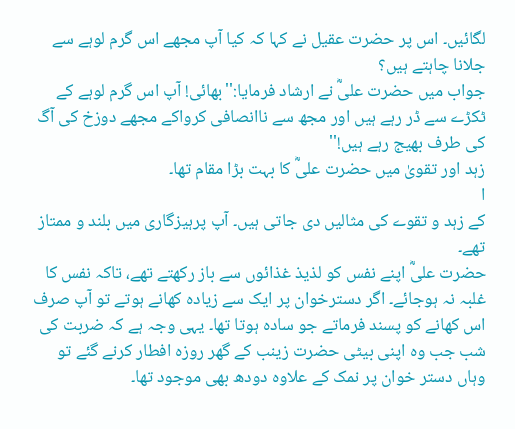لگائیں۔ اس پر حضرت عقیل نے کہا کہ کیا آپ مجھے اس گرم لوہے سے جلانا چاہتے ہیں؟
جواب میں حضرت علیؓ نے ارشاد فرمایا:''بھائی! آپ اس گرم لوہے کے ٹکڑے سے ڈر رہے ہیں اور مجھ سے ناانصافی کرواکے مجھے دوزخ کی آگ کی طرف بھیج رہے ہیں!''
زہد اور تقویٰ میں حضرت علیؓ کا بہت بڑا مقام تھا۔
ا
کے زہد و تقوے کی مثالیں دی جاتی ہیں۔ آپ پرہیزگاری میں بلند و ممتاز تھے۔
حضرت علیؓ اپنے نفس کو لذیذ غذائوں سے باز رکھتے تھے، تاکہ نفس کا غلبہ نہ ہوجائے۔ اگر دسترخوان پر ایک سے زیادہ کھانے ہوتے تو آپ صرف اس کھانے کو پسند فرماتے جو سادہ ہوتا تھا۔ یہی وجہ ہے کہ ضربت کی شب جب وہ اپنی بیٹی حضرت زینب کے گھر روزہ افطار کرنے گئے تو وہاں دستر خوان پر نمک کے علاوہ دودھ بھی موجود تھا۔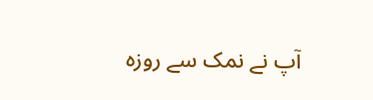آپ نے نمک سے روزہ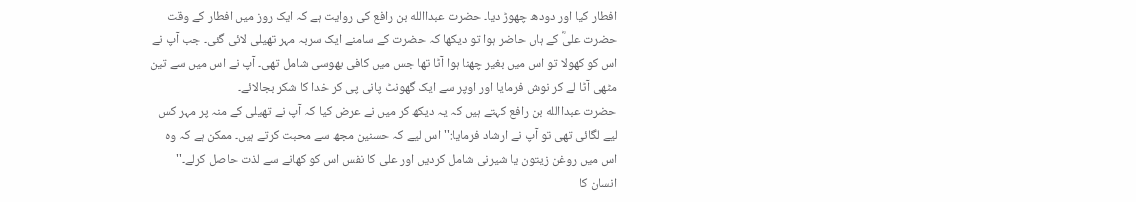افطار کیا اور دودھ چھوڑ دیا۔ حضرت عبداالله بن رافع کی روایت ہے کہ ایک روز میں افطار کے وقت حضرت علیؓ کے ہاں حاضر ہوا تو دیکھا کہ حضرت کے سامنے ایک سربہ مہر تھیلی لائی گئی۔ جب آپ نے اس کو کھولا تو اس میں بغیر چھنا ہوا آٹا تھا جس میں کافی بھوسی شامل تھی۔ آپ نے اس میں سے تین مٹھی آٹا لے کر نوش فرمایا اور اوپر سے ایک گھونٹ پانی پی کر خدا کا شکر بجالائے۔
حضرت عبداالله بن رافع کہتے ہیں کہ یہ دیکھ کر میں نے عرض کیا کہ آپ نے تھیلی کے منہ پر مہر کس لیے لگائی تھی تو آپ نے ارشاد فرمایا:''اس لیے کہ حسنین مجھ سے محبت کرتے ہیں۔ ممکن ہے کہ وہ اس میں روغن زیتون یا شیرنی شامل کردیں اور علی کا نفس اس کو کھانے سے لذت حاصل کرلے۔''
انسان کا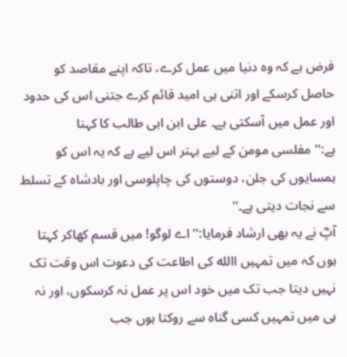فرض ہے کہ وہ دنیا میں عمل کرے، تاکہ اپنے مقاصد کو حاصل کرسکے اور اتنی ہی امید قائم کرے جتنی اس کی حدود اور عمل میں آسکتی ہے۔ علی ابن ابی طالب کا کہنا ہے:''مفلسی مومن کے لیے بہتر اس لیے ہے کہ یہ اس کو ہمسایوں کی جلن، دوستوں کی چاپلوسی اور بادشاہ کے تسلط سے نجات دیتی ہے۔''
آپؓ نے یہ بھی ارشاد فرمایا:''اے لوگو! میں قسم کھاکر کہتا ہوں کہ میں تمہیں االله کی اطاعت کی دعوت اس وقت تک نہیں دیتا جب تک میں خود اس پر عمل نہ کرسکوں، اور نہ ہی میں تمہیں کسی گناہ سے روکتا ہوں جب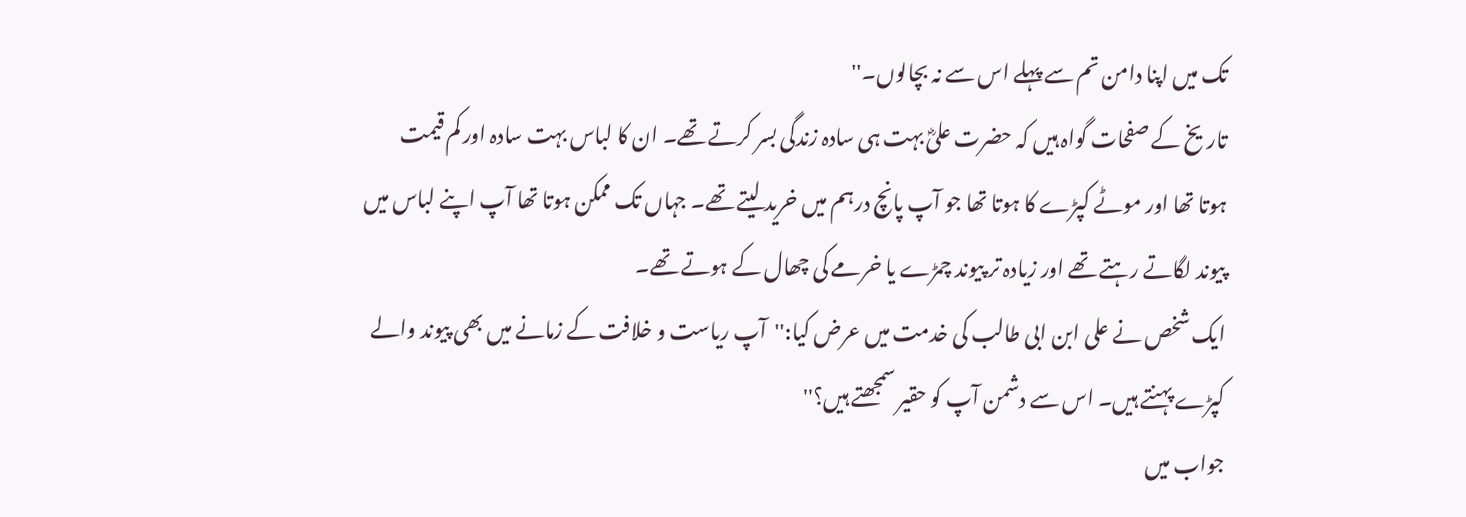تک میں اپنا دامن تم سے پہلے اس سے نہ بچالوں۔''
تاریخ کے صفحات گواہ ہیں کہ حضرت علیؓ بہت ہی سادہ زندگی بسر کرتے تھے۔ ان کا لباس بہت سادہ اور کم قیمت ہوتا تھا اور موٹے کپڑے کا ہوتا تھا جو آپ پانچ درہم میں خرید لیتے تھے۔ جہاں تک ممکن ہوتا تھا آپ اپنے لباس میں پیوند لگاتے رہتے تھے اور زیادہ تر پیوند چمڑے یا خرمے کی چھال کے ہوتے تھے۔
ایک شخص نے علی ابن ابی طالب کی خدمت میں عرض کیا:''آپ ریاست و خلافت کے زمانے میں بھی پیوند والے کپڑے پہنتے ہیں۔ اس سے دشمن آپ کو حقیر سمجھتے ہیں؟''
جواب میں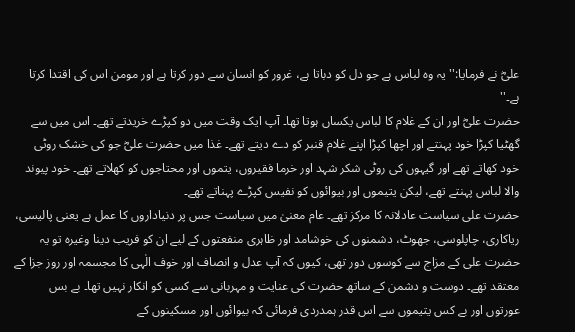علیؓ نے فرمایا:''یہ وہ لباس ہے جو دل کو دباتا ہے، غرور کو انسان سے دور کرتا ہے اور مومن اس کی اقتدا کرتا ہے۔''
حضرت علیؓ اور ان کے غلام کا لباس یکساں ہوتا تھا۔ آپ ایک وقت میں دو کپڑے خریدتے تھے۔ اس میں سے گھٹیا کپڑا خود پہنتے اور اچھا کپڑا اپنے غلام قنبر کو دے دیتے تھے۔ غذا میں حضرت علیؓ جو کی خشک روٹی خود کھاتے تھے اور گیہوں کی روٹی شکر شہد اور خرما فقیروں، یتموں اور محتاجوں کو کھلاتے تھے۔ خود پیوند والا لباس پہنتے تھے، لیکن یتیموں اور بیوائوں کو نفیس کپڑے پہناتے تھے۔
حضرت علی سیاست عادلانہ کا مرکز تھے۔ عام معنیٰ میں سیاست جس پر دنیاداروں کا عمل ہے یعنی پالیسی، ریاکاری، چاپلوسی، جھوٹ، دشمنوں کی خوشامد اور ظاہری منفعتوں کے لیے ان کو فریب دینا وغیرہ تو یہ حضرت علی کے مزاج سے کوسوں دور تھی، کیوں کہ آپ عدل و انصاف اور خوف الٰہی کا مجسمہ اور روز جزا کے معتقد تھے۔ دوست و دشمن کے ساتھ حضرت کی عنایت و مہربانی سے کسی کو انکار نہیں تھا۔ بے بس عورتوں اور بے کس یتیموں سے اس قدر ہمدردی فرمائی کہ بیوائوں اور مسکینوں کے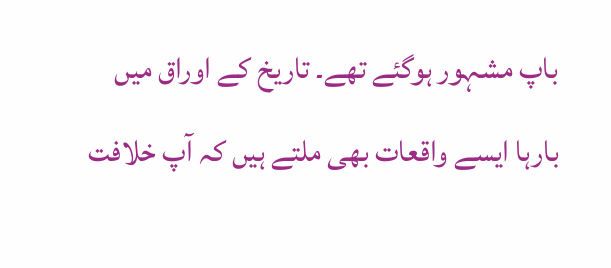باپ مشہور ہوگئے تھے۔ تاریخ کے اوراق میں بارہا ایسے واقعات بھی ملتے ہیں کہ آپ خلافت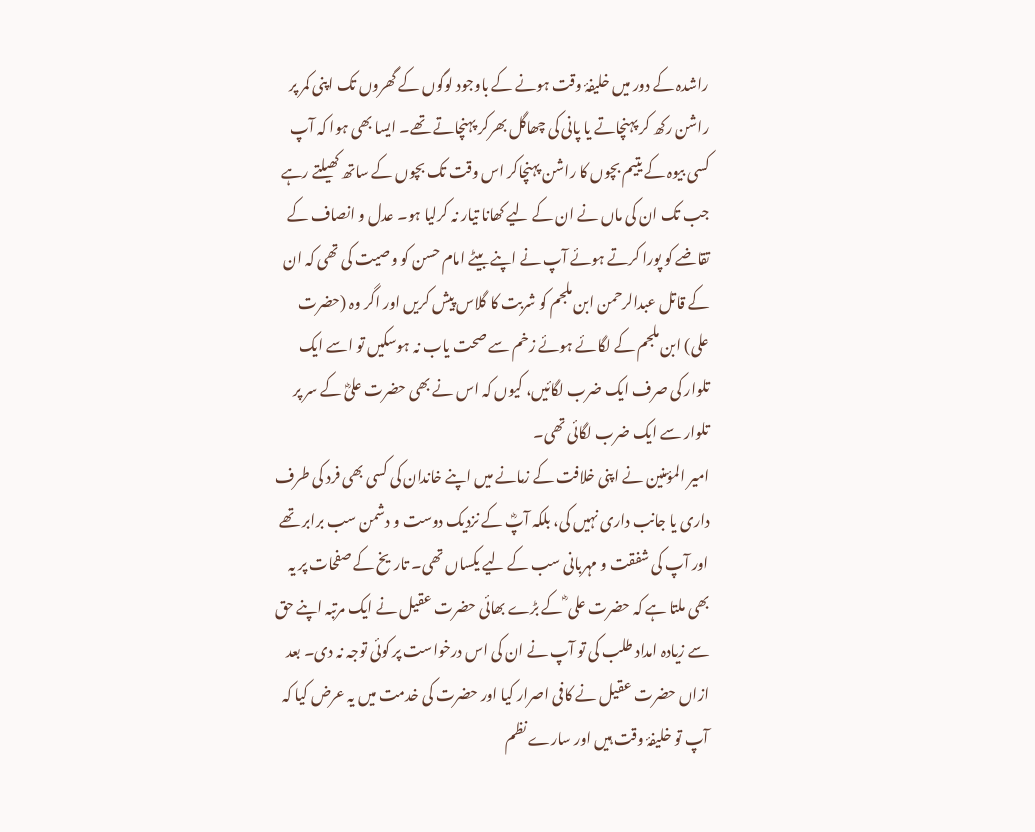راشدہ کے دور میں خلیفۂ وقت ہونے کے باوجود لوگوں کے گھروں تک اپنی کمر پر راشن رکھ کر پہنچاتے یا پانی کی چھاگل بھرکر پہنچاتے تھے۔ ایسا بھی ہوا کہ آپ کسی بیوہ کے یتیم بچوں کا راشن پہنچاکر اس وقت تک بچوں کے ساتھ کھیلتے رہے جب تک ان کی ماں نے ان کے لیے کھانا تیار نہ کرلیا ہو۔ عدل و انصاف کے تقاضے کو پورا کرتے ہوئے آپ نے اپنے بیٹے امام حسن کو وصیت کی تھی کہ ان کے قاتل عبدالرحمن ابن ملجم کو شربت کا گلاس پیش کریں اور اگر وہ (حضرت علی) ابن ملجم کے لگائے ہوئے زخم سے صحت یاب نہ ہوسکیں تو اسے ایک تلوار کی صرف ایک ضرب لگائیں، کیوں کہ اس نے بھی حضرت علیؓ کے سر پر تلوار سے ایک ضرب لگائی تھی۔
امیر المؤمنین نے اپنی خلافت کے زمانے میں اپنے خاندان کی کسی بھی فرد کی طرف داری یا جانب داری نہیں کی، بلکہ آپؓ کے نزدیک دوست و دشمن سب برابر تھے اور آپ کی شفقت و مہربانی سب کے لیے یکساں تھی۔ تاریخ کے صفحات پر یہ بھی ملتا ہے کہ حضرت علی ؓ کے بڑے بھائی حضرت عقیل نے ایک مرتبہ اپنے حق سے زیادہ امداد طلب کی تو آپ نے ان کی اس درخواست پر کوئی توجہ نہ دی۔ بعد ازاں حضرت عقیل نے کافی اصرار کیا اور حضرت کی خدمت میں یہ عرض کیا کہ آپ تو خلیفۂ وقت ہیں اور سارے نظم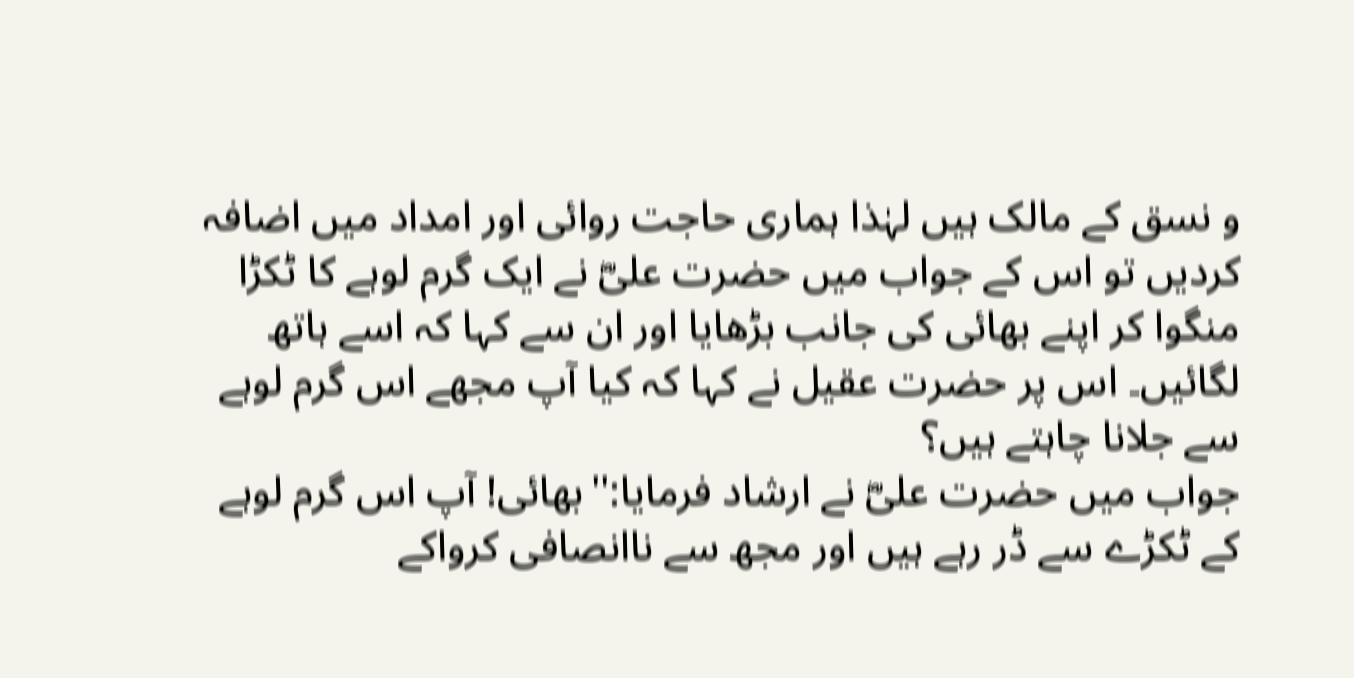و نسق کے مالک ہیں لہٰذا ہماری حاجت روائی اور امداد میں اضافہ کردیں تو اس کے جواب میں حضرت علیؓ نے ایک گرم لوہے کا ٹکڑا منگوا کر اپنے بھائی کی جانب بڑھایا اور ان سے کہا کہ اسے ہاتھ لگائیں۔ اس پر حضرت عقیل نے کہا کہ کیا آپ مجھے اس گرم لوہے سے جلانا چاہتے ہیں؟
جواب میں حضرت علیؓ نے ارشاد فرمایا:''بھائی! آپ اس گرم لوہے کے ٹکڑے سے ڈر رہے ہیں اور مجھ سے ناانصافی کرواکے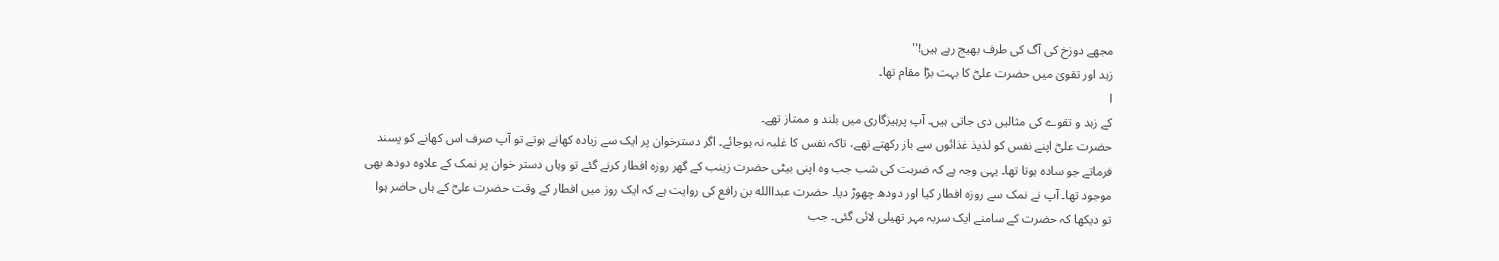مجھے دوزخ کی آگ کی طرف بھیج رہے ہیں!''
زہد اور تقویٰ میں حضرت علیؓ کا بہت بڑا مقام تھا۔
ا
کے زہد و تقوے کی مثالیں دی جاتی ہیں۔ آپ پرہیزگاری میں بلند و ممتاز تھے۔
حضرت علیؓ اپنے نفس کو لذیذ غذائوں سے باز رکھتے تھے، تاکہ نفس کا غلبہ نہ ہوجائے۔ اگر دسترخوان پر ایک سے زیادہ کھانے ہوتے تو آپ صرف اس کھانے کو پسند فرماتے جو سادہ ہوتا تھا۔ یہی وجہ ہے کہ ضربت کی شب جب وہ اپنی بیٹی حضرت زینب کے گھر روزہ افطار کرنے گئے تو وہاں دستر خوان پر نمک کے علاوہ دودھ بھی موجود تھا۔ آپ نے نمک سے روزہ افطار کیا اور دودھ چھوڑ دیا۔ حضرت عبداالله بن رافع کی روایت ہے کہ ایک روز میں افطار کے وقت حضرت علیؓ کے ہاں حاضر ہوا تو دیکھا کہ حضرت کے سامنے ایک سربہ مہر تھیلی لائی گئی۔ جب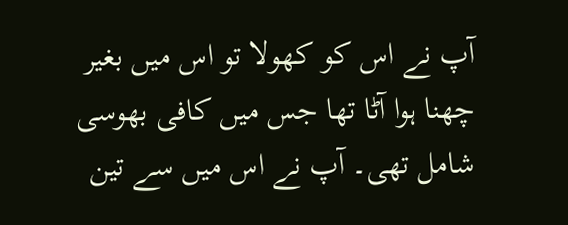آپ نے اس کو کھولا تو اس میں بغیر چھنا ہوا آٹا تھا جس میں کافی بھوسی شامل تھی۔ آپ نے اس میں سے تین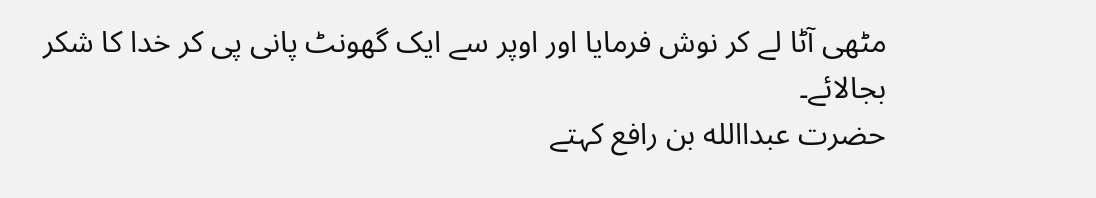مٹھی آٹا لے کر نوش فرمایا اور اوپر سے ایک گھونٹ پانی پی کر خدا کا شکر بجالائے۔
حضرت عبداالله بن رافع کہتے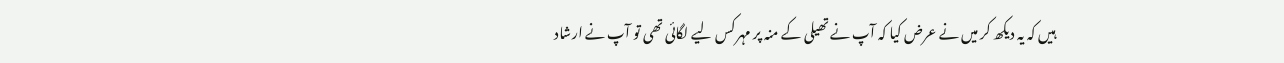ہیں کہ یہ دیکھ کر میں نے عرض کیا کہ آپ نے تھیلی کے منہ پر مہر کس لیے لگائی تھی تو آپ نے ارشاد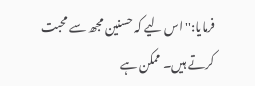فرمایا:''اس لیے کہ حسنین مجھ سے محبت کرتے ہیں۔ ممکن ہے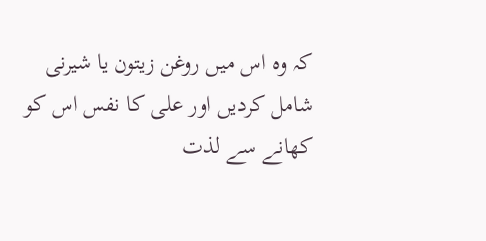کہ وہ اس میں روغن زیتون یا شیرنی شامل کردیں اور علی کا نفس اس کو کھانے سے لذت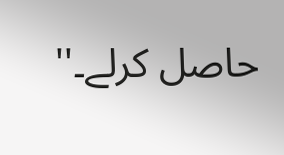حاصل کرلے۔''